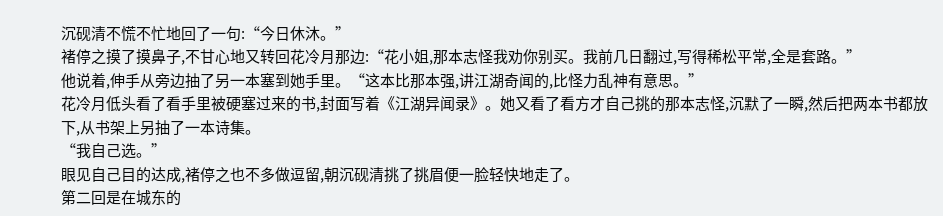沉砚清不慌不忙地回了一句:“今日休沐。”
褚停之摸了摸鼻子,不甘心地又转回花冷月那边:“花小姐,那本志怪我劝你别买。我前几日翻过,写得稀松平常,全是套路。”
他说着,伸手从旁边抽了另一本塞到她手里。“这本比那本强,讲江湖奇闻的,比怪力乱神有意思。”
花冷月低头看了看手里被硬塞过来的书,封面写着《江湖异闻录》。她又看了看方才自己挑的那本志怪,沉默了一瞬,然后把两本书都放下,从书架上另抽了一本诗集。
“我自己选。”
眼见自己目的达成,褚停之也不多做逗留,朝沉砚清挑了挑眉便一脸轻快地走了。
第二回是在城东的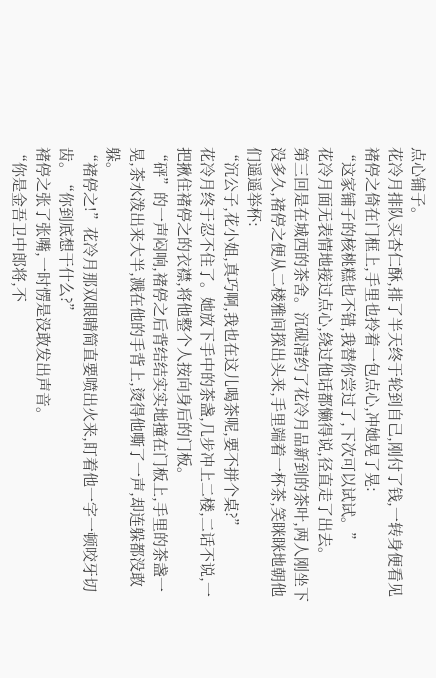点心铺子。
花冷月排队买杏仁酥,排了半天终于轮到自己,刚付了钱,一转身便看见褚停之倚在门框上,手里也拎着一包点心,冲她晃了晃:
“这家铺子的核桃糕也不错,我替你尝过了,下次可以试试。”
花冷月面无表情地接过点心,绕过他话都懒得说,径直走了出去。
第三回是在城西的茶舍。沉砚清约了花冷月品新到的茶叶,两人刚坐下没多久,褚停之便从二楼雅间探出头来,手里端着一杯茶,笑眯眯地朝他们遥遥举杯:
“沉公子,花小姐,真巧啊,我也在这儿喝茶呢,要不拼个桌?”
花冷月终于忍不住了。她放下手中的茶盏,几步冲上二楼,二话不说,一把揪住褚停之的衣襟,将他整个人按向身后的门板。
“砰”的一声闷响,褚停之后背结结实实地撞在门板上,手里的茶盏一晃,茶水泼出来大半,溅在他的手背上,烫得他嘶了一声,却连躲都没敢躲。
“褚停之!”花冷月那双眼睛简直要喷出火来,盯着他一字一顿咬牙切齿。“你到底想干什么?”
褚停之张了张嘴,一时愣是没敢发出声音。
“你是金吾卫中郎将,不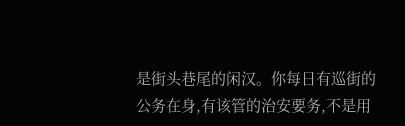是街头巷尾的闲汉。你每日有巡街的公务在身,有该管的治安要务,不是用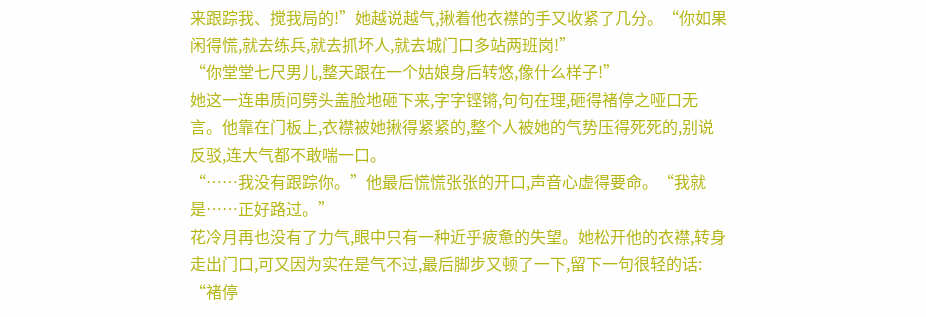来跟踪我、搅我局的!”她越说越气,揪着他衣襟的手又收紧了几分。“你如果闲得慌,就去练兵,就去抓坏人,就去城门口多站两班岗!”
“你堂堂七尺男儿,整天跟在一个姑娘身后转悠,像什么样子!”
她这一连串质问劈头盖脸地砸下来,字字铿锵,句句在理,砸得褚停之哑口无言。他靠在门板上,衣襟被她揪得紧紧的,整个人被她的气势压得死死的,别说反驳,连大气都不敢喘一口。
“……我没有跟踪你。”他最后慌慌张张的开口,声音心虚得要命。“我就是……正好路过。”
花冷月再也没有了力气,眼中只有一种近乎疲惫的失望。她松开他的衣襟,转身走出门口,可又因为实在是气不过,最后脚步又顿了一下,留下一句很轻的话:
“褚停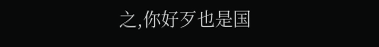之,你好歹也是国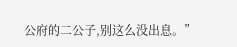公府的二公子,别这么没出息。”